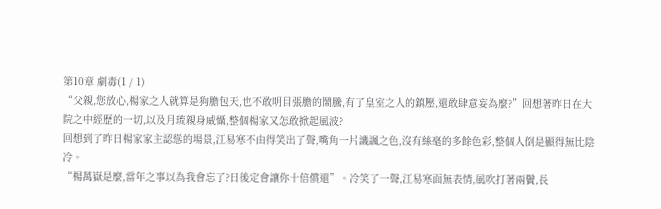第10章 劇毒(1 / 1)
“父親,您放心,楊家之人就算是狗膽包天,也不敢明目張膽的鬧騰,有了皇室之人的鎮壓,還敢肆意妄為麼?”回想著昨日在大院之中經歷的一切,以及月琉親身威懾,整個楊家又怎敢掀起風波?
回想到了昨日楊家家主認慫的場景,江易寒不由得笑出了聲,嘴角一片譏諷之色,沒有絲毫的多餘色彩,整個人倒是顯得無比陰冷。
“楊萬嶽是麼,當年之事以為我會忘了?日後定會讓你十倍償還”。冷笑了一聲,江易寒面無表情,風吹打著兩鬢,長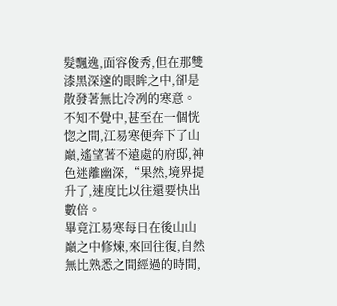髮飄逸,面容俊秀,但在那雙漆黑深邃的眼眸之中,卻是散發著無比冷冽的寒意。
不知不覺中,甚至在一個恍惚之間,江易寒便奔下了山巔,遙望著不遠處的府邸,神色迷離幽深,“果然,境界提升了,速度比以往還要快出數倍。
畢竟江易寒每日在後山山巔之中修煉,來回往復,自然無比熟悉之間經過的時間,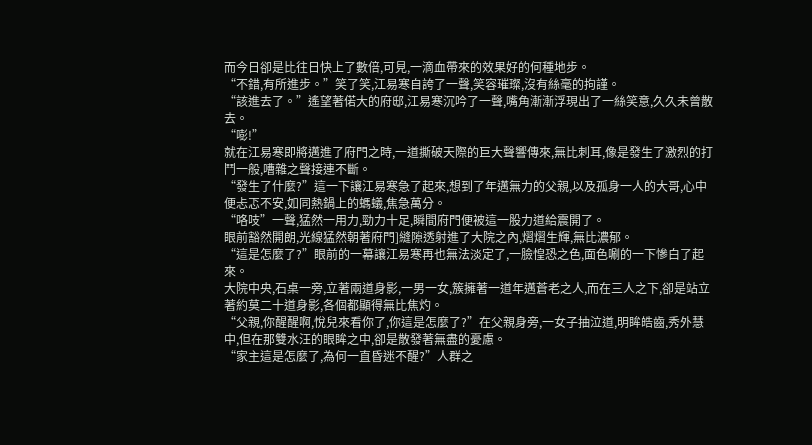而今日卻是比往日快上了數倍,可見,一滴血帶來的效果好的何種地步。
“不錯,有所進步。”笑了笑,江易寒自誇了一聲,笑容璀璨,沒有絲毫的拘謹。
“該進去了。”遙望著偌大的府邸,江易寒沉吟了一聲,嘴角漸漸浮現出了一絲笑意,久久未曾散去。
“嘭!”
就在江易寒即將邁進了府門之時,一道撕破天際的巨大聲響傳來,無比刺耳,像是發生了激烈的打鬥一般,嘈雜之聲接連不斷。
“發生了什麼?”這一下讓江易寒急了起來,想到了年邁無力的父親,以及孤身一人的大哥,心中便忐忑不安,如同熱鍋上的螞蟻,焦急萬分。
“咯吱”一聲,猛然一用力,勁力十足,瞬間府門便被這一股力道給震開了。
眼前豁然開朗,光線猛然朝著府門]縫隙透射進了大院之內,熠熠生輝,無比濃郁。
“這是怎麼了?”眼前的一幕讓江易寒再也無法淡定了,一臉惶恐之色,面色唰的一下慘白了起來。
大院中央,石桌一旁,立著兩道身影,一男一女,簇擁著一道年邁蒼老之人,而在三人之下,卻是站立著約莫二十道身影,各個都顯得無比焦灼。
“父親,你醒醒啊,悅兒來看你了,你這是怎麼了?”在父親身旁,一女子抽泣道,明眸皓齒,秀外慧中,但在那雙水汪的眼眸之中,卻是散發著無盡的憂慮。
“家主這是怎麼了,為何一直昏迷不醒?”人群之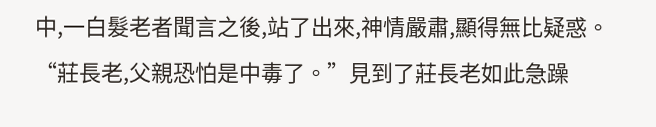中,一白髮老者聞言之後,站了出來,神情嚴肅,顯得無比疑惑。
“莊長老,父親恐怕是中毒了。”見到了莊長老如此急躁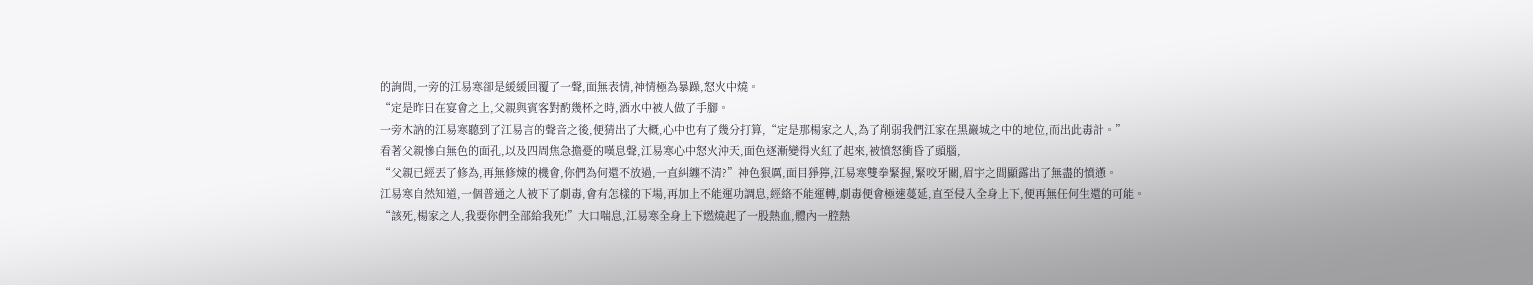的詢問,一旁的江易寒卻是緩緩回覆了一聲,面無表情,神情極為暴躁,怒火中燒。
“定是昨日在宴會之上,父親與賓客對酌幾杯之時,酒水中被人做了手腳。
一旁木訥的江易寒聽到了江易言的聲音之後,便猜出了大概,心中也有了幾分打算,“定是那楊家之人,為了削弱我們江家在黑巖城之中的地位,而出此毒計。”
看著父親慘白無色的面孔,以及四周焦急擔憂的嘆息聲,江易寒心中怒火沖天,面色逐漸變得火紅了起來,被憤怒衝昏了頭腦,
“父親已經丟了修為,再無修煉的機會,你們為何還不放過,一直糾纏不清?”神色狠厲,面目猙獰,江易寒雙拳緊握,緊咬牙關,眉宇之間顯露出了無盡的憤懣。
江易寒自然知道,一個普通之人被下了劇毒,會有怎樣的下場,再加上不能運功調息,經絡不能運轉,劇毒便會極速蔓延,直至侵入全身上下,便再無任何生還的可能。
“該死,楊家之人,我要你們全部給我死!”大口喘息,江易寒全身上下燃燒起了一股熱血,體內一腔熱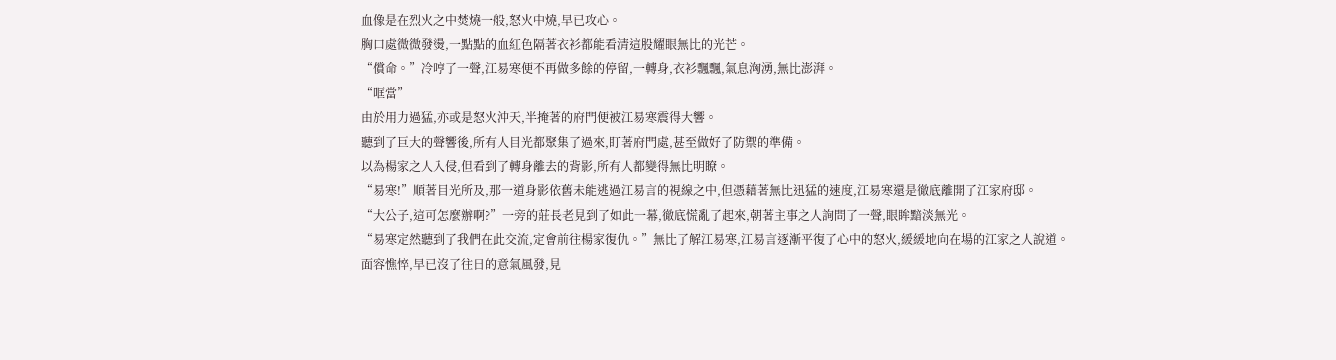血像是在烈火之中焚燒一般,怒火中燒,早已攻心。
胸口處微微發燙,一點點的血紅色隔著衣衫都能看清這股耀眼無比的光芒。
“償命。”冷哼了一聲,江易寒便不再做多餘的停留,一轉身,衣衫飄飄,氣息洶湧,無比澎湃。
“哐當”
由於用力過猛,亦或是怒火沖天,半掩著的府門便被江易寒震得大響。
聽到了巨大的聲響後,所有人目光都聚集了過來,盯著府門處,甚至做好了防禦的準備。
以為楊家之人入侵,但看到了轉身離去的背影,所有人都變得無比明瞭。
“易寒!”順著目光所及,那一道身影依舊未能逃過江易言的視線之中,但憑藉著無比迅猛的速度,江易寒還是徹底離開了江家府邸。
“大公子,這可怎麼辦啊?”一旁的莊長老見到了如此一幕,徹底慌亂了起來,朝著主事之人詢問了一聲,眼眸黯淡無光。
“易寒定然聽到了我們在此交流,定會前往楊家復仇。”無比了解江易寒,江易言逐漸平復了心中的怒火,緩緩地向在場的江家之人說道。
面容憔悴,早已沒了往日的意氣風發,見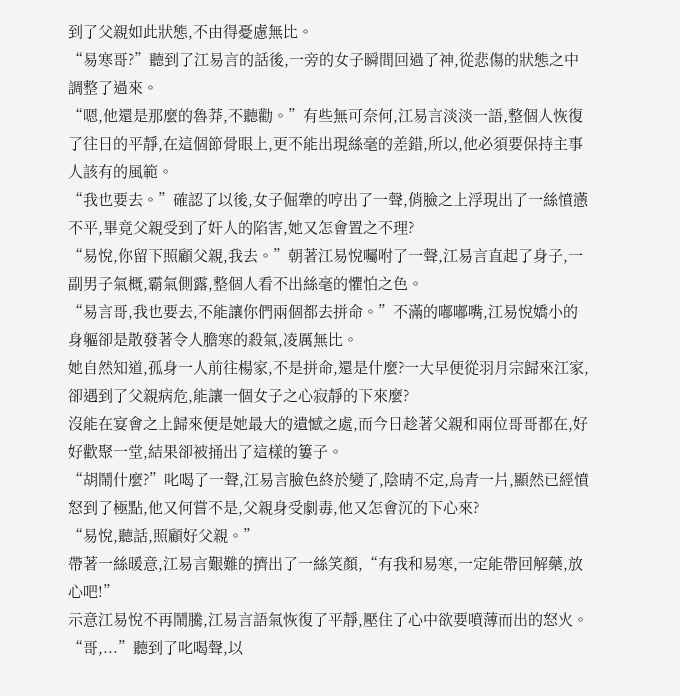到了父親如此狀態,不由得憂慮無比。
“易寒哥?”聽到了江易言的話後,一旁的女子瞬間回過了神,從悲傷的狀態之中調整了過來。
“嗯,他還是那麼的魯莽,不聽勸。”有些無可奈何,江易言淡淡一語,整個人恢復了往日的平靜,在這個節骨眼上,更不能出現絲毫的差錯,所以,他必須要保持主事人該有的風範。
“我也要去。”確認了以後,女子倔犟的哼出了一聲,俏臉之上浮現出了一絲憤懣不平,畢竟父親受到了奸人的陷害,她又怎會置之不理?
“易悅,你留下照顧父親,我去。”朝著江易悅囑咐了一聲,江易言直起了身子,一副男子氣概,霸氣側露,整個人看不出絲毫的懼怕之色。
“易言哥,我也要去,不能讓你們兩個都去拼命。”不滿的嘟嘟嘴,江易悅嬌小的身軀卻是散發著令人膽寒的殺氣,凌厲無比。
她自然知道,孤身一人前往楊家,不是拼命,還是什麼?一大早便從羽月宗歸來江家,卻遇到了父親病危,能讓一個女子之心寂靜的下來麼?
沒能在宴會之上歸來便是她最大的遺憾之處,而今日趁著父親和兩位哥哥都在,好好歡聚一堂,結果卻被捅出了這樣的簍子。
“胡鬧什麼?”叱喝了一聲,江易言臉色終於變了,陰晴不定,烏青一片,顯然已經憤怒到了極點,他又何嘗不是,父親身受劇毒,他又怎會沉的下心來?
“易悅,聽話,照顧好父親。”
帶著一絲暖意,江易言艱難的擠出了一絲笑顏,“有我和易寒,一定能帶回解藥,放心吧!”
示意江易悅不再鬧騰,江易言語氣恢復了平靜,壓住了心中欲要噴薄而出的怒火。
“哥,...”聽到了叱喝聲,以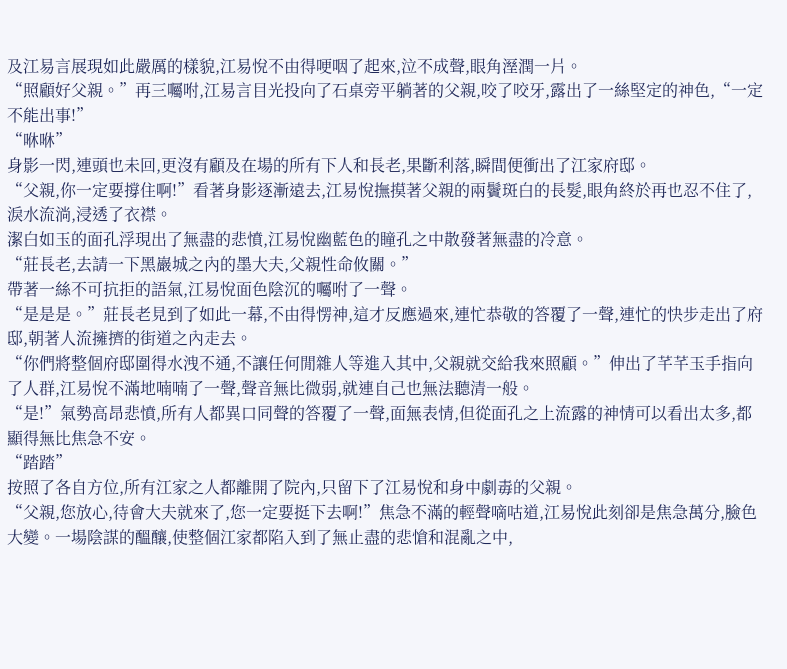及江易言展現如此嚴厲的樣貌,江易悅不由得哽咽了起來,泣不成聲,眼角溼潤一片。
“照顧好父親。”再三囑咐,江易言目光投向了石桌旁平躺著的父親,咬了咬牙,露出了一絲堅定的神色,“一定不能出事!”
“咻咻”
身影一閃,連頭也未回,更沒有顧及在場的所有下人和長老,果斷利落,瞬間便衝出了江家府邸。
“父親,你一定要撐住啊!”看著身影逐漸遠去,江易悅撫摸著父親的兩鬢斑白的長髮,眼角終於再也忍不住了,淚水流淌,浸透了衣襟。
潔白如玉的面孔浮現出了無盡的悲憤,江易悅幽藍色的瞳孔之中散發著無盡的冷意。
“莊長老,去請一下黑巖城之內的墨大夫,父親性命攸關。”
帶著一絲不可抗拒的語氣,江易悅面色陰沉的囑咐了一聲。
“是是是。”莊長老見到了如此一幕,不由得愣神,這才反應過來,連忙恭敬的答覆了一聲,連忙的快步走出了府邸,朝著人流擁擠的街道之內走去。
“你們將整個府邸圍得水洩不通,不讓任何閒雜人等進入其中,父親就交給我來照顧。”伸出了芊芊玉手指向了人群,江易悅不滿地喃喃了一聲,聲音無比微弱,就連自己也無法聽清一般。
“是!”氣勢高昂悲憤,所有人都異口同聲的答覆了一聲,面無表情,但從面孔之上流露的神情可以看出太多,都顯得無比焦急不安。
“踏踏”
按照了各自方位,所有江家之人都離開了院內,只留下了江易悅和身中劇毒的父親。
“父親,您放心,待會大夫就來了,您一定要挺下去啊!”焦急不滿的輕聲嘀咕道,江易悅此刻卻是焦急萬分,臉色大變。一場陰謀的醞釀,使整個江家都陷入到了無止盡的悲愴和混亂之中,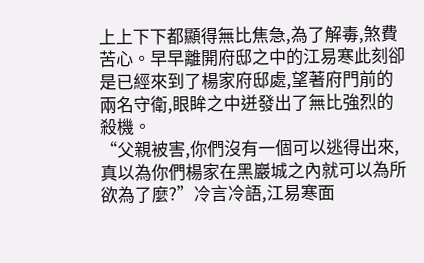上上下下都顯得無比焦急,為了解毒,煞費苦心。早早離開府邸之中的江易寒此刻卻是已經來到了楊家府邸處,望著府門前的兩名守衛,眼眸之中迸發出了無比強烈的殺機。
“父親被害,你們沒有一個可以逃得出來,真以為你們楊家在黑巖城之內就可以為所欲為了麼?”冷言冷語,江易寒面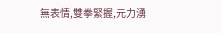無表情,雙拳緊握,元力湧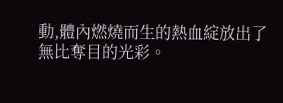動,體內燃燒而生的熱血綻放出了無比奪目的光彩。